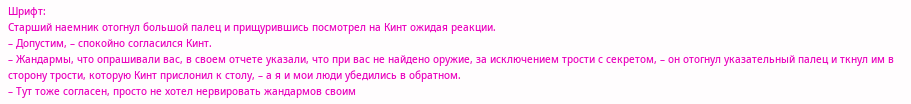Шрифт:
Старший наемник отогнул большой палец и прищурившись посмотрел на Кинт ожидая реакции.
– Допустим, – спокойно согласился Кинт.
– Жандармы, что опрашивали вас, в своем отчете указали, что при вас не найдено оружие, за исключением трости с секретом, – он отогнул указательный палец и ткнул им в сторону трости, которую Кинт прислонил к столу, – а я и мои люди убедились в обратном.
– Тут тоже согласен, просто не хотел нервировать жандармов своим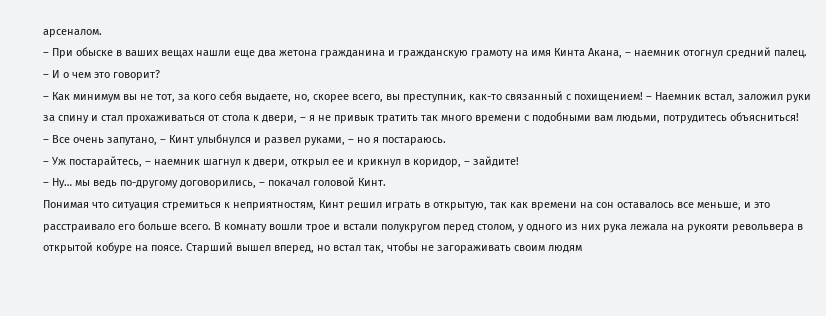арсеналом.
– При обыске в ваших вещах нашли еще два жетона гражданина и гражданскую грамоту на имя Кинта Акана, – наемник отогнул средний палец.
– И о чем это говорит?
– Как минимум вы не тот, за кого себя выдаете, но, скорее всего, вы преступник, как-то связанный с похищением! – Наемник встал, заложил руки за спину и стал прохаживаться от стола к двери, – я не привык тратить так много времени с подобными вам людьми, потрудитесь объясниться!
– Все очень запутано, – Кинт улыбнулся и развел руками, – но я постараюсь.
– Уж постарайтесь, – наемник шагнул к двери, открыл ее и крикнул в коридор, – зайдите!
– Ну… мы ведь по-другому договорились, – покачал головой Кинт.
Понимая что ситуация стремиться к неприятностям, Кинт решил играть в открытую, так как времени на сон оставалось все меньше, и это расстраивало его больше всего. В комнату вошли трое и встали полукругом перед столом, у одного из них рука лежала на рукояти револьвера в открытой кобуре на поясе. Старший вышел вперед, но встал так, чтобы не загораживать своим людям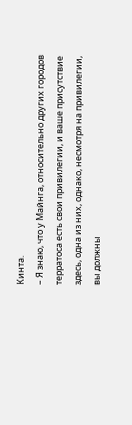Кинта.
– Я знаю, что у Майнга, относительно других городов терратоса есть свои привилегии, и ваше присутствие здесь, одна из них, однако, несмотря на привилегии, вы должны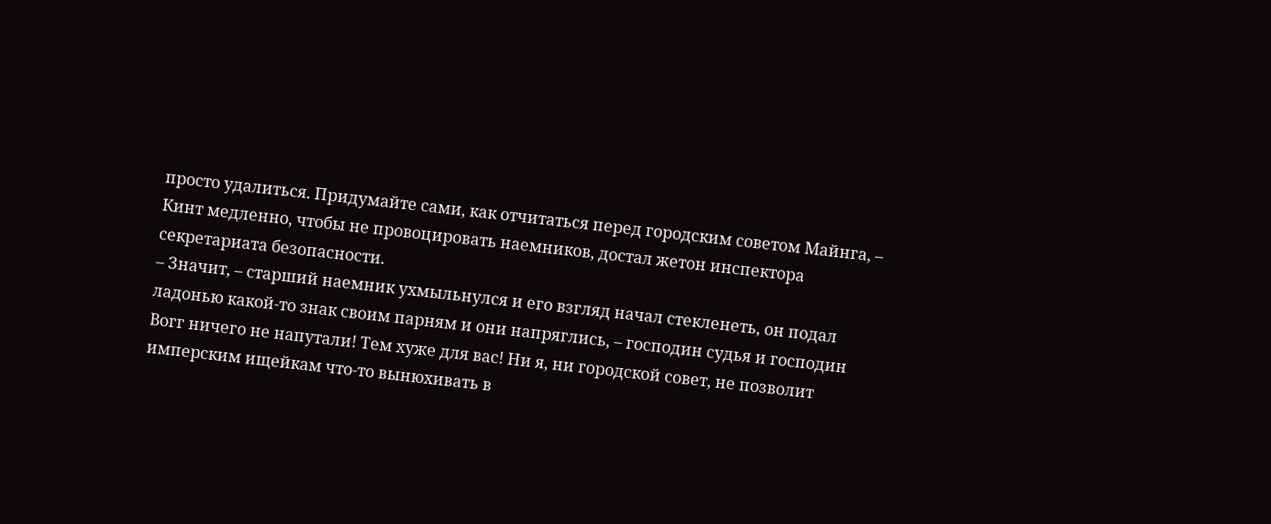просто удалиться. Придумайте сами, как отчитаться перед городским советом Майнга, – Кинт медленно, чтобы не провоцировать наемников, достал жетон инспектора секретариата безопасности.
– Значит, – старший наемник ухмыльнулся и его взгляд начал стекленеть, он подал ладонью какой-то знак своим парням и они напряглись, – господин судья и господин Вогг ничего не напутали! Тем хуже для вас! Ни я, ни городской совет, не позволит имперским ищейкам что-то вынюхивать в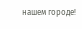нашем городе!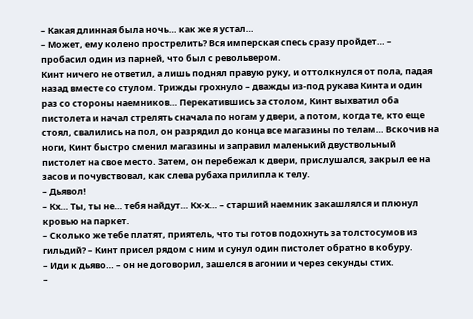– Какая длинная была ночь… как же я устал…
– Может, ему колено прострелить? Вся имперская спесь сразу пройдет… – пробасил один из парней, что был с револьвером.
Кинт ничего не ответил, а лишь поднял правую руку, и оттолкнулся от пола, падая назад вместе со стулом. Трижды грохнуло – дважды из-под рукава Кинта и один раз со стороны наемников… Перекатившись за столом, Кинт выхватил оба пистолета и начал стрелять сначала по ногам у двери, а потом, когда те, кто еще стоял, свалились на пол, он разрядил до конца все магазины по телам… Вскочив на ноги, Кинт быстро сменил магазины и заправил маленький двуствольный пистолет на свое место. Затем, он перебежал к двери, прислушался, закрыл ее на засов и почувствовал, как слева рубаха прилипла к телу.
– Дьявол!
– Кх… Ты, ты не… тебя найдут… Кх-х… – старший наемник закашлялся и плюнул кровью на паркет.
– Сколько же тебе платят, приятель, что ты готов подохнуть за толстосумов из гильдий? – Кинт присел рядом с ним и сунул один пистолет обратно в кобуру.
– Иди к дьяво… – он не договорил, зашелся в агонии и через секунды стих.
–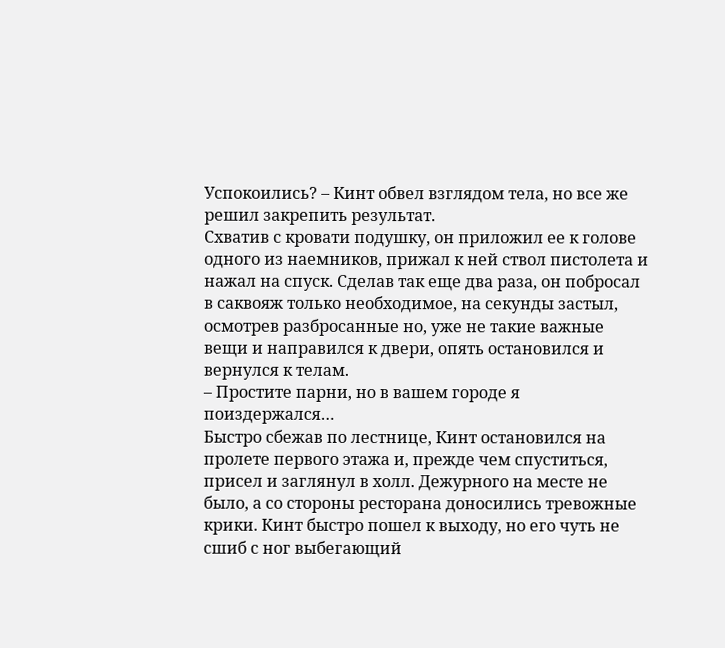Успокоились? – Кинт обвел взглядом тела, но все же решил закрепить результат.
Схватив с кровати подушку, он приложил ее к голове одного из наемников, прижал к ней ствол пистолета и нажал на спуск. Сделав так еще два раза, он побросал в саквояж только необходимое, на секунды застыл, осмотрев разбросанные но, уже не такие важные вещи и направился к двери, опять остановился и вернулся к телам.
– Простите парни, но в вашем городе я поиздержался…
Быстро сбежав по лестнице, Кинт остановился на пролете первого этажа и, прежде чем спуститься, присел и заглянул в холл. Дежурного на месте не было, а со стороны ресторана доносились тревожные крики. Кинт быстро пошел к выходу, но его чуть не сшиб с ног выбегающий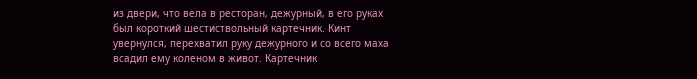из двери, что вела в ресторан, дежурный, в его руках был короткий шестиствольный картечник. Кинт увернулся, перехватил руку дежурного и со всего маха всадил ему коленом в живот. Картечник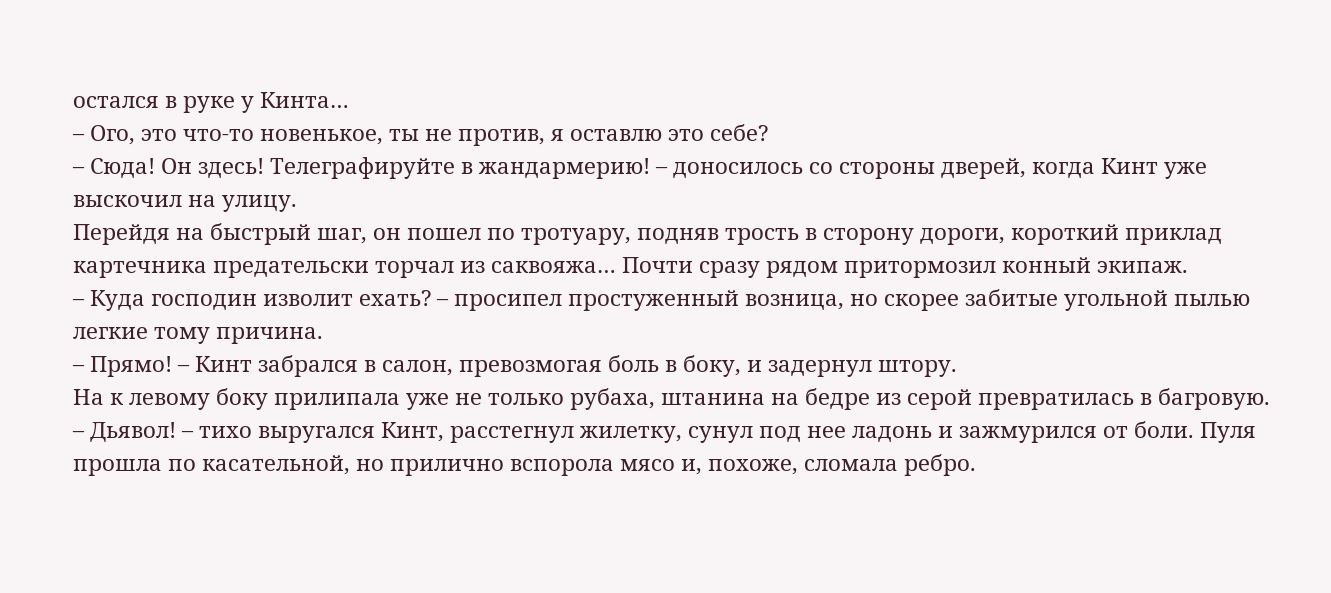остался в руке у Кинта…
– Ого, это что-то новенькое, ты не против, я оставлю это себе?
– Сюда! Он здесь! Телеграфируйте в жандармерию! – доносилось со стороны дверей, когда Кинт уже выскочил на улицу.
Перейдя на быстрый шаг, он пошел по тротуару, подняв трость в сторону дороги, короткий приклад картечника предательски торчал из саквояжа… Почти сразу рядом притормозил конный экипаж.
– Куда господин изволит ехать? – просипел простуженный возница, но скорее забитые угольной пылью легкие тому причина.
– Прямо! – Кинт забрался в салон, превозмогая боль в боку, и задернул штору.
На к левому боку прилипала уже не только рубаха, штанина на бедре из серой превратилась в багровую.
– Дьявол! – тихо выругался Кинт, расстегнул жилетку, сунул под нее ладонь и зажмурился от боли. Пуля прошла по касательной, но прилично вспорола мясо и, похоже, сломала ребро.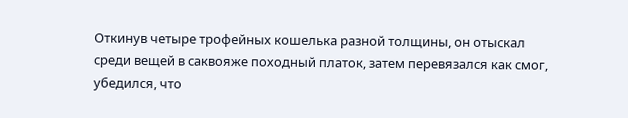Откинув четыре трофейных кошелька разной толщины, он отыскал среди вещей в саквояже походный платок, затем перевязался как смог, убедился, что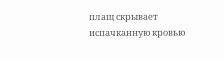плащ скрывает испачканную кровью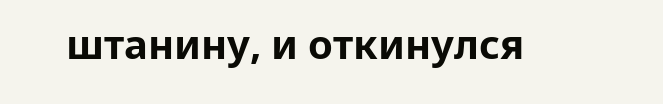штанину, и откинулся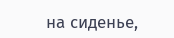на сиденье,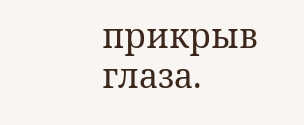прикрыв глаза.